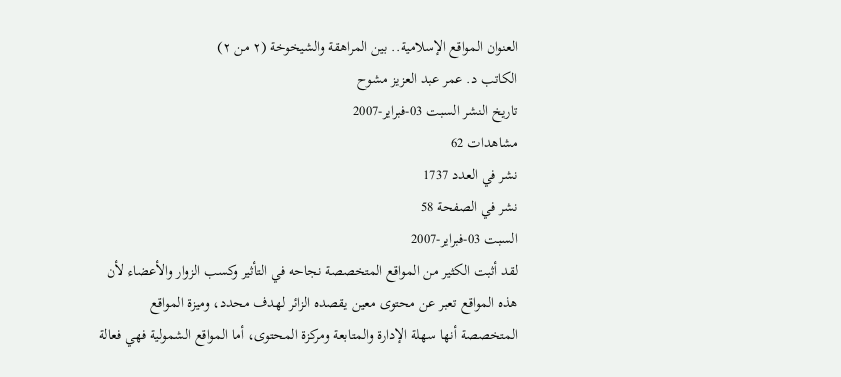العنوان المواقع الإسلامية.. بين المراهقة والشيخوخة (٢ من ٢)
الكاتب د. عمر عبد العزيز مشوح
تاريخ النشر السبت 03-فبراير-2007
مشاهدات 62
نشر في العدد 1737
نشر في الصفحة 58
السبت 03-فبراير-2007
لقد أثبت الكثير من المواقع المتخصصة نجاحه في التأثير وكسب الزوار والأعضاء لأن هذه المواقع تعبر عن محتوى معين يقصده الزائر لهدف محدد، وميزة المواقع المتخصصة أنها سهلة الإدارة والمتابعة ومركزة المحتوى، أما المواقع الشمولية فهي فعالة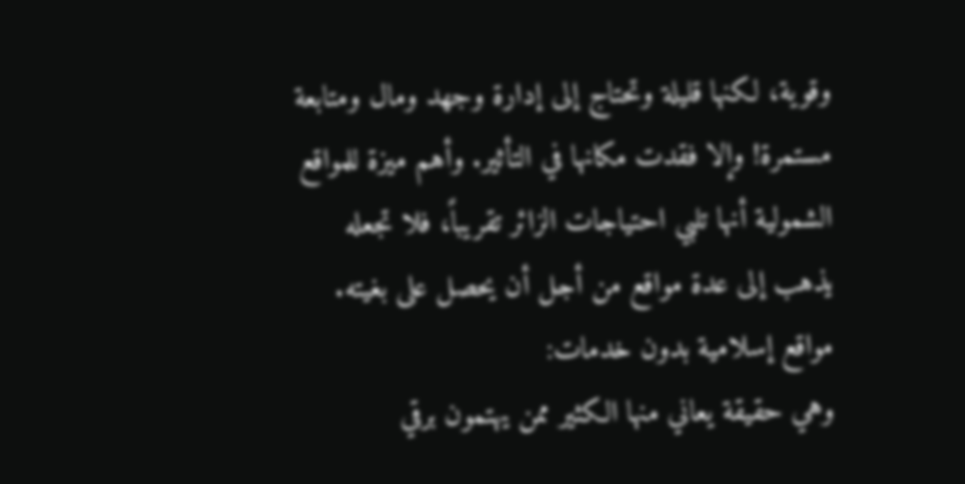وقوية، لكنها قليلة وتحتاج إلى إدارة وجهد ومال ومتابعة مستمرة! وإلا فقدت مكانها في التأثير. وأهم ميزة للمواقع الشمولية أنها تلبي احتياجات الزائر تقريباً، فلا تجعله يذهب إلى عدة مواقع من أجل أن يحصل على بغيته.
مواقع إسلامية بدون خدمات:
وهي حقيقة يعاني منها الكثير ممن يهتمون برقي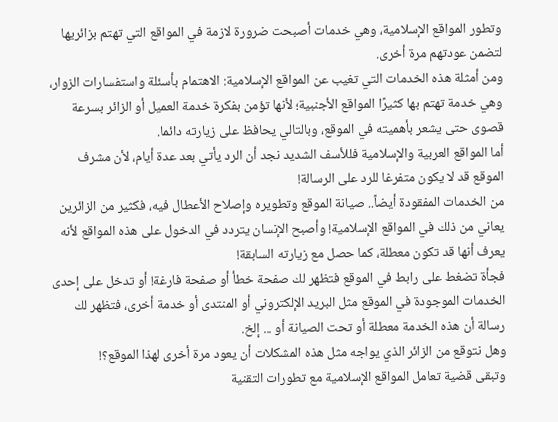وتطور المواقع الإسلامية، وهي خدمات أصبحت ضرورة لازمة في المواقع التي تهتم بزائريها لتضمن عودتهم مرة أخرى.
ومن أمثلة هذه الخدمات التي تغيب عن المواقع الإسلامية: الاهتمام بأسئلة واستفسارات الزوار، وهي خدمة تهتم بها كثيرًا المواقع الأجنبية؛ لأنها تؤمن بفكرة خدمة العميل أو الزائر بسرعة قصوى حتى يشعر بأهميته في الموقع، وبالتالي يحافظ على زيارته دائما.
أما المواقع العربية والإسلامية فللأسف الشديد نجد أن الرد يأتي بعد عدة أيام، لأن مشرف الموقع قد لا يكون متفرغا للرد على الرسالة!
من الخدمات المفقودة أيضاً.. صيانة الموقع وتطويره وإصلاح الأعطال فيه، فكثير من الزائرين يعاني من ذلك في المواقع الإسلامية! وأصبح الإنسان يتردد في الدخول على هذه المواقع لأنه يعرف أنها قد تكون معطلة، كما حصل مع زيارته السابقة!
فجأة تضغط على رابط في الموقع فتظهر لك صفحة خطأ أو صفحة فارغة! أو تدخل على إحدى الخدمات الموجودة في الموقع مثل البريد الإلكتروني أو المنتدى أو خدمة أخرى، فتظهر لك رسالة أن هذه الخدمة معطلة أو تحت الصيانة أو ... إلخ.
وهل نتوقع من الزائر الذي يواجه مثل هذه المشكلات أن يعود مرة أخرى لهذا الموقع؟!
وتبقى قضية تعامل المواقع الإسلامية مع تطورات التقنية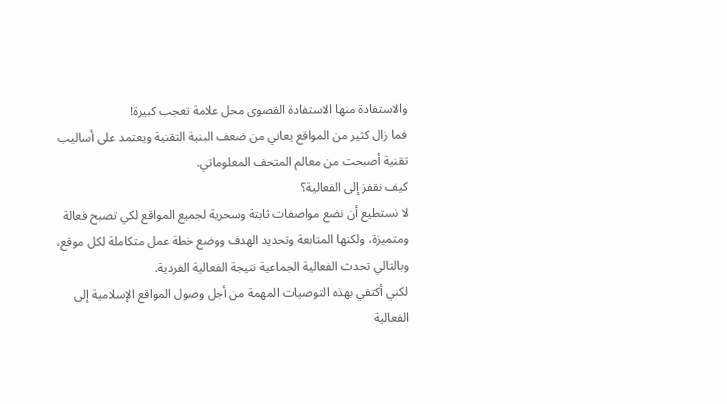والاستفادة منها الاستفادة القصوى محل علامة تعجب كبيرة!
فما زال كثير من المواقع يعاني من ضعف البنية التقنية ويعتمد على أساليب تقنية أصبحت من معالم المتحف المعلوماتي.
كيف نقفز إلى الفعالية؟
لا نستطيع أن نضع مواصفات ثابتة وسحرية لجميع المواقع لكي تصبح فعالة ومتميزة، ولكنها المتابعة وتحديد الهدف ووضع خطة عمل متكاملة لكل موقع، وبالتالي تحدث الفعالية الجماعية نتيجة الفعالية الفردية.
لكني أكتفي بهذه التوصيات المهمة من أجل وصول المواقع الإسلامية إلى الفعالية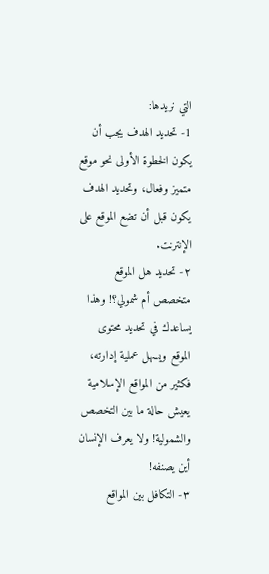التي نريدها:
1- تحديد الهدف يجب أن يكون الخطوة الأولى نحو موقع متميز وفعال، وتحديد الهدف يكون قبل أن تضع الموقع على الإنترنت.
٢- تحديد هل الموقع متخصص أم شمولي؟! وهذا يساعدك في تحديد محتوى الموقع ويسهل عملية إدارته، فكثير من المواقع الإسلامية يعيش حالة ما بين التخصص والشمولية! ولا يعرف الإنسان أين يصنفه!
٣- التكافل بين المواقع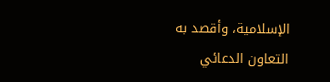الإسلامية، وأقصد به التعاون الدعائي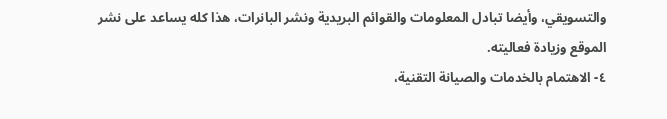والتسويقي، وأيضا تبادل المعلومات والقوائم البريدية ونشر البانرات، هذا كله يساعد على نشر الموقع وزيادة فعاليته.
٤- الاهتمام بالخدمات والصيانة التقنية،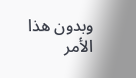وبدون هذا الأمر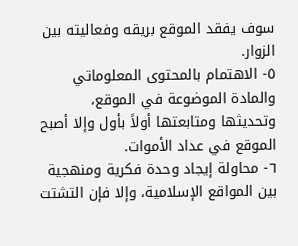سوف يفقد الموقع بريقه وفعاليته بين الزوار.
٥- الاهتمام بالمحتوى المعلوماتي والمادة الموضوعة في الموقع، وتحديثها ومتابعتها أولاً بأول وإلا أصبح الموقع في عداد الأموات.
٦- محاولة إيجاد وحدة فكرية ومنهجية بين المواقع الإسلامية، وإلا فإن التشتت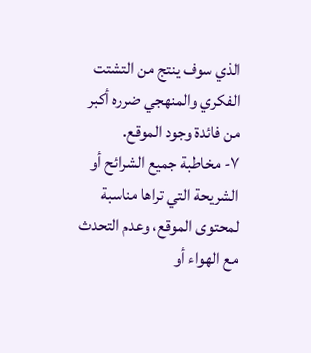الذي سوف ينتج من التشتت الفكري والمنهجي ضرره أكبر من فائدة وجود الموقع.
٧- مخاطبة جميع الشرائح أو الشريحة التي تراها مناسبة لمحتوى الموقع، وعدم التحدث مع الهواء أو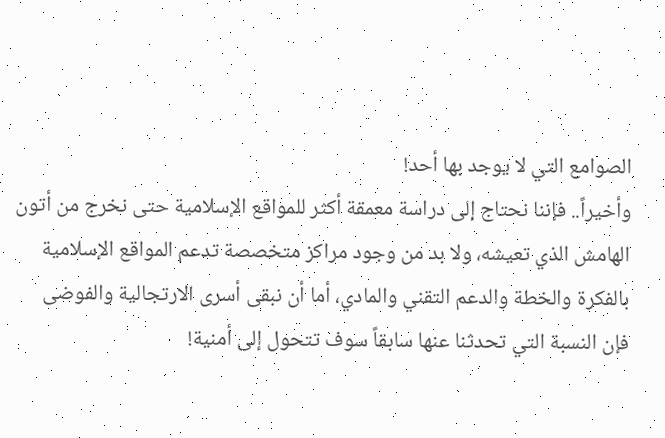الصوامع التي لا يوجد بها أحد!
وأخيراً.. فإننا نحتاج إلى دراسة معمقة أكثر للمواقع الإسلامية حتى نخرج من أتون الهامش الذي تعيشه، ولا بد من وجود مراكز متخصصة تدعم المواقع الإسلامية بالفكرة والخطة والدعم التقني والمادي، أما أن نبقى أسرى الارتجالية والفوضى فإن النسبة التي تحدثنا عنها سابقاً سوف تتحول إلى أمنية!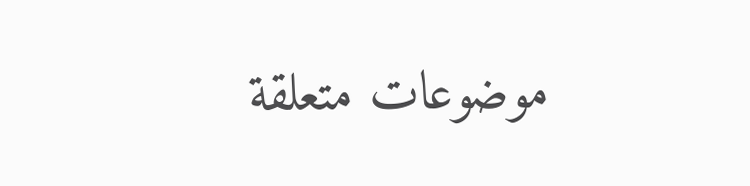موضوعات متعلقة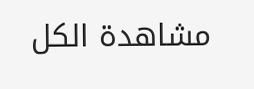مشاهدة الكل